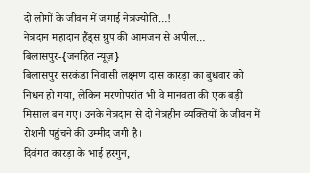दो लोगों के जीवन में जगाई नेत्रज्योति…!
नेत्रदान महादान हैंड्स ग्रुप की आमजन से अपील…
बिलासपुर-{जनहित न्यूज़}
बिलासपुर सरकंडा निवासी लक्ष्मण दास कारड़ा का बुधवार को निधन हो गया, लेकिन मरणोपरांत भी वे मानवता की एक बड़ी मिसाल बन गए। उनके नेत्रदान से दो नेत्रहीन व्यक्तियों के जीवन में रोशनी पहुंचने की उम्मीद जगी है।
दिवंगत कारड़ा के भाई हरगुन,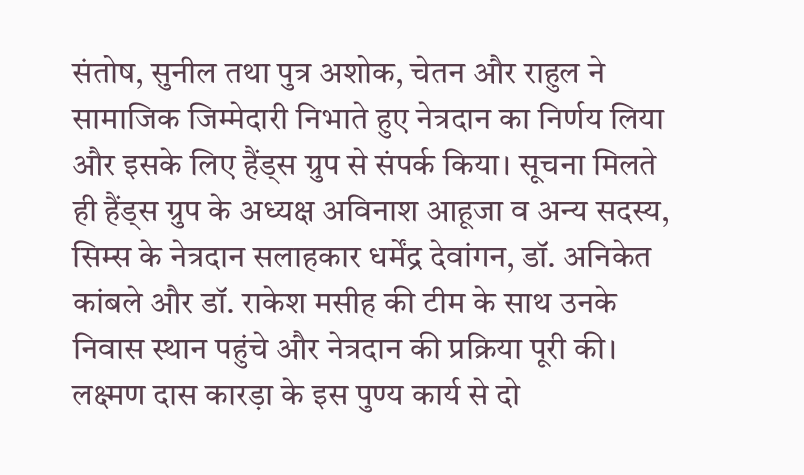संतोष, सुनील तथा पुत्र अशोक, चेतन और राहुल ने सामाजिक जिम्मेदारी निभाते हुए नेत्रदान का निर्णय लिया और इसके लिए हैंड्स ग्रुप से संपर्क किया। सूचना मिलते ही हैंड्स ग्रुप के अध्यक्ष अविनाश आहूजा व अन्य सदस्य, सिम्स के नेत्रदान सलाहकार धर्मेंद्र देवांगन, डॉ. अनिकेत कांबले और डॉ. राकेश मसीह की टीम के साथ उनके निवास स्थान पहुंचे और नेत्रदान की प्रक्रिया पूरी की।
लक्ष्मण दास कारड़ा के इस पुण्य कार्य से दो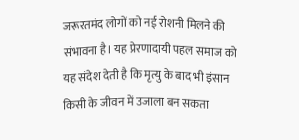जरूरतमंद लोगों को नई रोशनी मिलने की संभावना है। यह प्रेरणादायी पहल समाज को यह संदेश देती है कि मृत्यु के बाद भी इंसान किसी के जीवन में उजाला बन सकता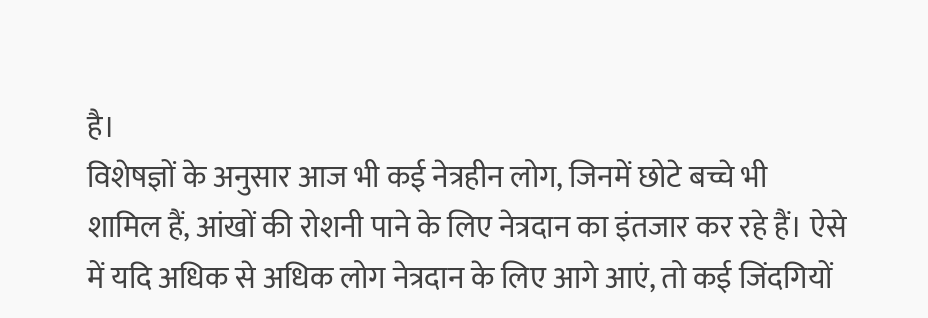है।
विशेषज्ञों के अनुसार आज भी कई नेत्रहीन लोग, जिनमें छोटे बच्चे भी शामिल हैं, आंखों की रोशनी पाने के लिए नेत्रदान का इंतजार कर रहे हैं। ऐसे में यदि अधिक से अधिक लोग नेत्रदान के लिए आगे आएं, तो कई जिंदगियों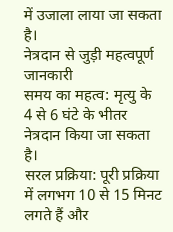में उजाला लाया जा सकता है।
नेत्रदान से जुड़ी महत्वपूर्ण जानकारी
समय का महत्व: मृत्यु के 4 से 6 घंटे के भीतर नेत्रदान किया जा सकता है।
सरल प्रक्रिया: पूरी प्रक्रिया में लगभग 10 से 15 मिनट लगते हैं और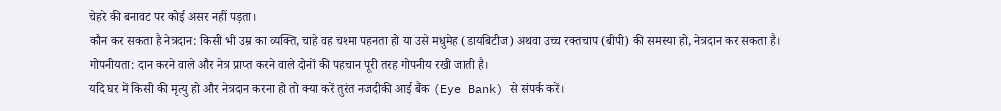चेहरे की बनावट पर कोई असर नहीं पड़ता।
कौन कर सकता है नेत्रदान: किसी भी उम्र का व्यक्ति, चाहे वह चश्मा पहनता हो या उसे मधुमेह (डायबिटीज) अथवा उच्च रक्तचाप (बीपी) की समस्या हो, नेत्रदान कर सकता है।
गोपनीयता: दान करने वाले और नेत्र प्राप्त करने वाले दोनों की पहचान पूरी तरह गोपनीय रखी जाती है।
यदि घर में किसी की मृत्यु हो और नेत्रदान करना हो तो क्या करें तुरंत नजदीकी आई बैंक (Eye Bank) से संपर्क करें।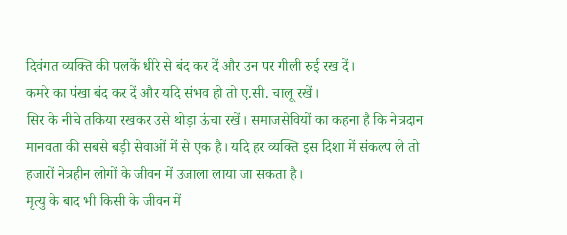दिवंगत व्यक्ति की पलकें धीरे से बंद कर दें और उन पर गीली रुई रख दें।
कमरे का पंखा बंद कर दें और यदि संभव हो तो ए.सी. चालू रखें।
सिर के नीचे तकिया रखकर उसे थोड़ा ऊंचा रखें। समाजसेवियों का कहना है कि नेत्रदान मानवता की सबसे बड़ी सेवाओं में से एक है। यदि हर व्यक्ति इस दिशा में संकल्प ले तो हजारों नेत्रहीन लोगों के जीवन में उजाला लाया जा सकता है।
मृत्यु के बाद भी किसी के जीवन में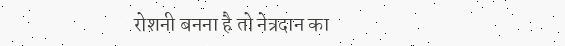रोशनी बनना है तो नेत्रदान का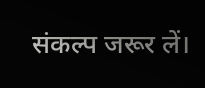संकल्प जरूर लें।